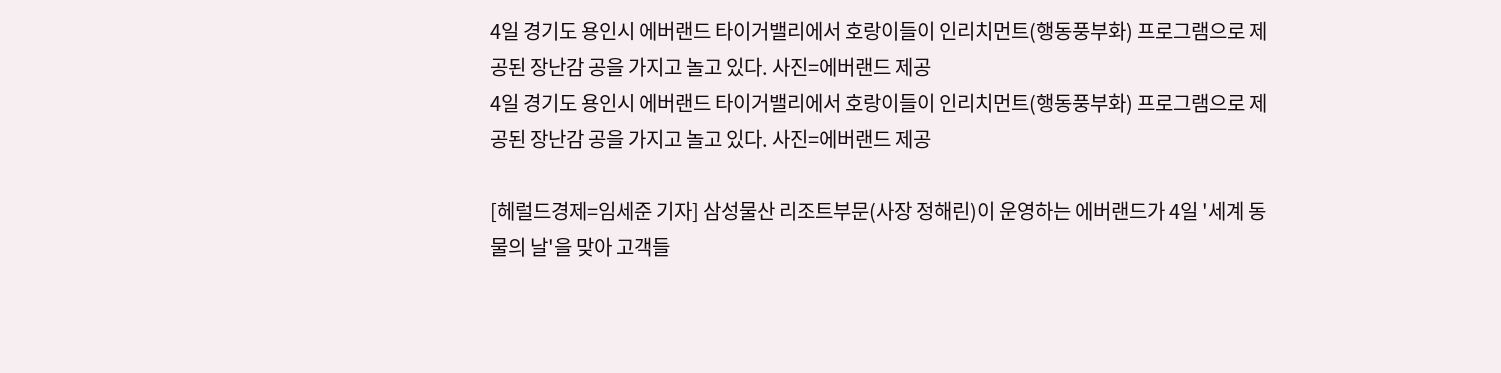4일 경기도 용인시 에버랜드 타이거밸리에서 호랑이들이 인리치먼트(행동풍부화) 프로그램으로 제공된 장난감 공을 가지고 놀고 있다. 사진=에버랜드 제공
4일 경기도 용인시 에버랜드 타이거밸리에서 호랑이들이 인리치먼트(행동풍부화) 프로그램으로 제공된 장난감 공을 가지고 놀고 있다. 사진=에버랜드 제공

[헤럴드경제=임세준 기자] 삼성물산 리조트부문(사장 정해린)이 운영하는 에버랜드가 4일 '세계 동물의 날'을 맞아 고객들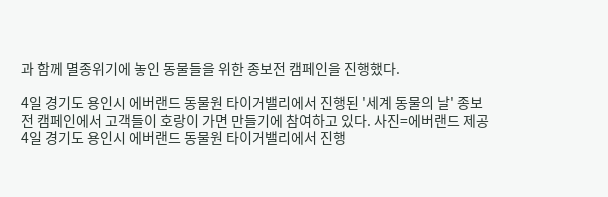과 함께 멸종위기에 놓인 동물들을 위한 종보전 캠페인을 진행했다.

4일 경기도 용인시 에버랜드 동물원 타이거밸리에서 진행된 '세계 동물의 날' 종보전 캠페인에서 고객들이 호랑이 가면 만들기에 참여하고 있다. 사진=에버랜드 제공
4일 경기도 용인시 에버랜드 동물원 타이거밸리에서 진행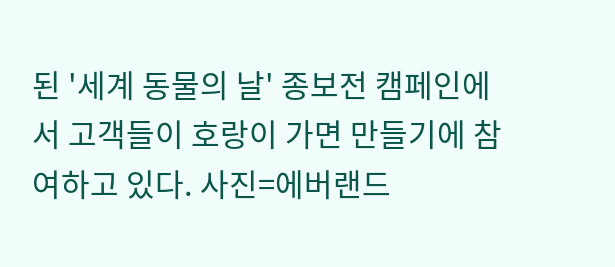된 '세계 동물의 날' 종보전 캠페인에서 고객들이 호랑이 가면 만들기에 참여하고 있다. 사진=에버랜드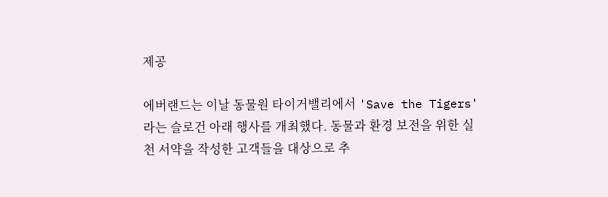제공

에버랜드는 이날 동물원 타이거밸리에서 'Save the Tigers'라는 슬로건 아래 행사를 개최했다. 동물과 환경 보전을 위한 실천 서약을 작성한 고객들을 대상으로 추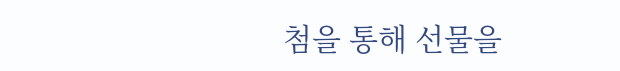첨을 통해 선물을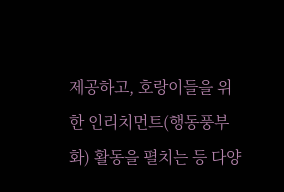제공하고, 호랑이들을 위한 인리치먼트(행동풍부화) 활동을 펼치는 등 다양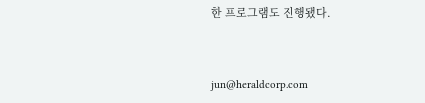한 프로그램도 진행됐다.


jun@heraldcorp.com